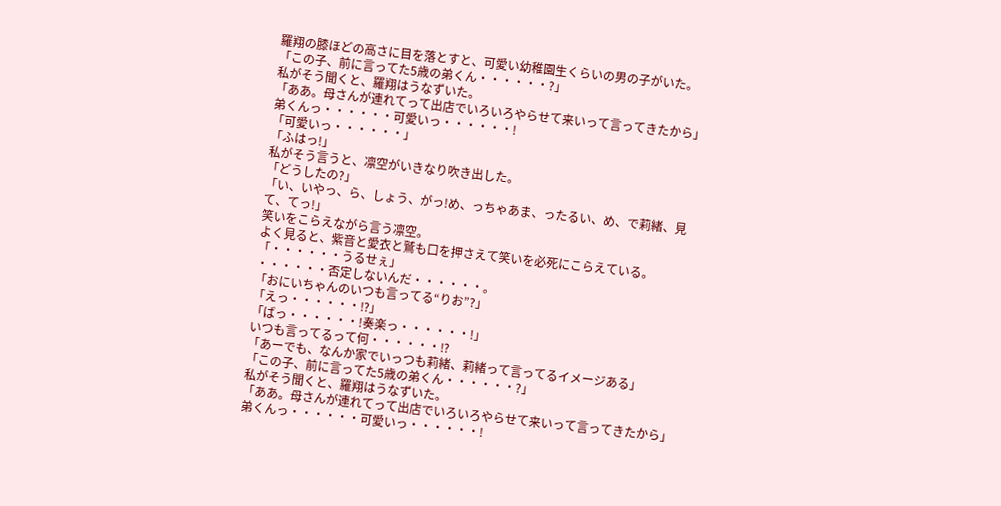羅翔の膝ほどの高さに目を落とすと、可愛い幼稚園生くらいの男の子がいた。
「この子、前に言ってた5歳の弟くん・・・・・・?」
私がそう聞くと、羅翔はうなずいた。
「ああ。母さんが連れてって出店でいろいろやらせて来いって言ってきたから」
弟くんっ・・・・・・可愛いっ・・・・・・!
「可愛いっ・・・・・・」
「ふはっ!」
私がそう言うと、凛空がいきなり吹き出した。
「どうしたの?」
「い、いやっ、ら、しょう、がっ!め、っちゃあま、ったるい、め、で莉緒、見て、てっ!」
笑いをこらえながら言う凛空。
よく見ると、紫音と愛衣と鷲も口を押さえて笑いを必死にこらえている。
「・・・・・・うるせぇ」
・・・・・・否定しないんだ・・・・・・。
「おにいちゃんのいつも言ってる“りお”?」
「えっ・・・・・・⁉」
「ばっ・・・・・・!奏楽っ・・・・・・!」
いつも言ってるって何・・・・・・⁉
「あーでも、なんか家でいっつも莉緒、莉緒って言ってるイメージある」
「この子、前に言ってた5歳の弟くん・・・・・・?」
私がそう聞くと、羅翔はうなずいた。
「ああ。母さんが連れてって出店でいろいろやらせて来いって言ってきたから」
弟くんっ・・・・・・可愛いっ・・・・・・!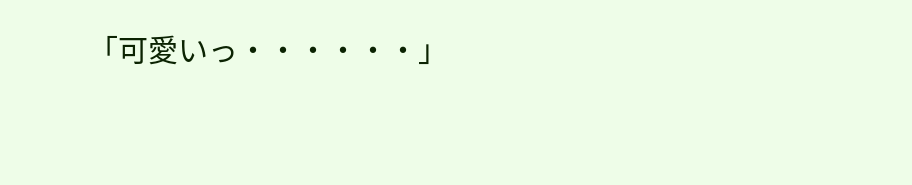「可愛いっ・・・・・・」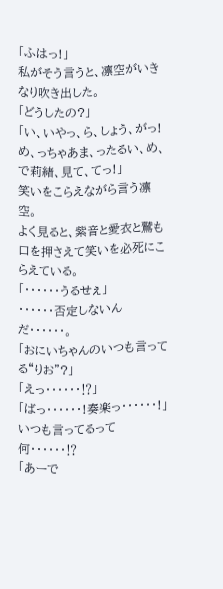「ふはっ!」
私がそう言うと、凛空がいきなり吹き出した。
「どうしたの?」
「い、いやっ、ら、しょう、がっ!め、っちゃあま、ったるい、め、で莉緒、見て、てっ!」
笑いをこらえながら言う凛空。
よく見ると、紫音と愛衣と鷲も口を押さえて笑いを必死にこらえている。
「・・・・・・うるせぇ」
・・・・・・否定しないんだ・・・・・・。
「おにいちゃんのいつも言ってる“りお”?」
「えっ・・・・・・⁉」
「ばっ・・・・・・!奏楽っ・・・・・・!」
いつも言ってるって何・・・・・・⁉
「あーで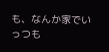も、なんか家でいっつも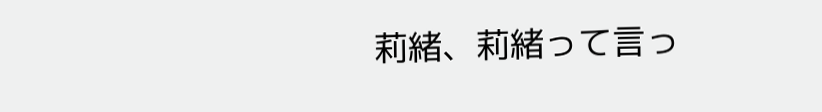莉緒、莉緒って言っ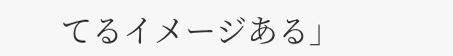てるイメージある」